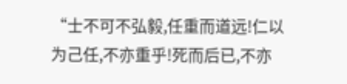“士不可不弘毅,任重而道远!仁以为己任,不亦重乎!死而后已,不亦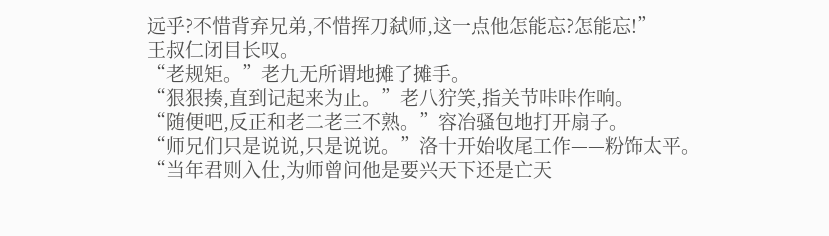远乎?不惜背弃兄弟,不惜挥刀弑师,这一点他怎能忘?怎能忘!”
王叔仁闭目长叹。
“老规矩。”老九无所谓地摊了摊手。
“狠狠揍,直到记起来为止。”老八狞笑,指关节咔咔作响。
“随便吧,反正和老二老三不熟。”容冶骚包地打开扇子。
“师兄们只是说说,只是说说。”洛十开始收尾工作——粉饰太平。
“当年君则入仕,为师曾问他是要兴天下还是亡天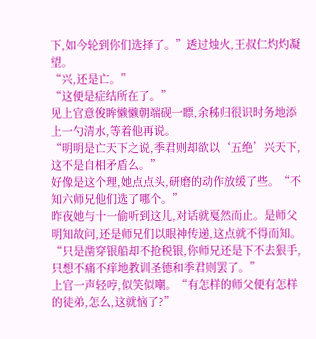下,如今轮到你们选择了。”透过烛火,王叔仁灼灼凝望。
“兴,还是亡。”
“这便是症结所在了。”
见上官意俊眸懒懒朝端砚一瞟,余秭归很识时务地添上一勺清水,等着他再说。
“明明是亡天下之说,季君则却欲以‘五绝’兴天下,这不是自相矛盾么。”
好像是这个理,她点点头,研磨的动作放缓了些。“不知六师兄他们选了哪个。”
昨夜她与十一偷听到这儿,对话就戛然而止。是师父明知故问,还是师兄们以眼神传递,这点就不得而知。
“只是凿穿银船却不抢税银,你师兄还是下不去狠手,只想不痛不痒地教训圣德和季君则罢了。”
上官一声轻哼,似笑似嘲。“有怎样的师父便有怎样的徒弟,怎么,这就恼了?”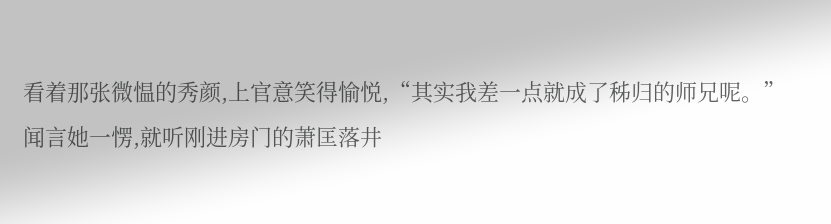看着那张微愠的秀颜,上官意笑得愉悦,“其实我差一点就成了秭归的师兄呢。”
闻言她一愣,就听刚进房门的萧匡落井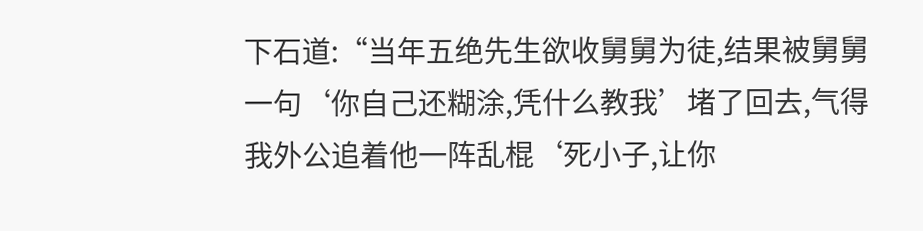下石道:“当年五绝先生欲收舅舅为徒,结果被舅舅一句‘你自己还糊涂,凭什么教我’堵了回去,气得我外公追着他一阵乱棍‘死小子,让你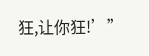狂,让你狂!’”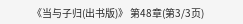《当与子归(出书版)》 第48章(第3/3页)